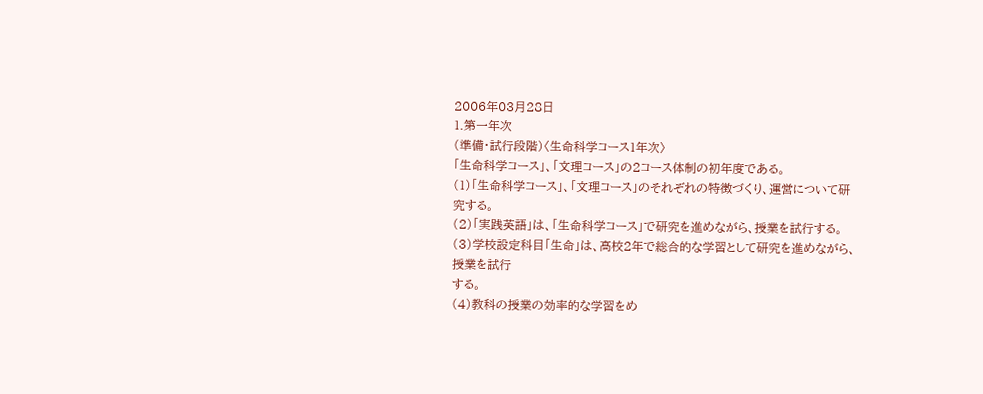2006年03月28日
1.第一年次
(準備・試行段階)〈生命科学コース1年次〉
「生命科学コース」、「文理コース」の2コース体制の初年度である。
(1)「生命科学コース」、「文理コース」のそれぞれの特徴づくり、運営について研究する。
(2)「実践英語」は、「生命科学コース」で研究を進めながら、授業を試行する。
(3)学校設定科目「生命」は、高校2年で総合的な学習として研究を進めながら、授業を試行
する。
(4)教科の授業の効率的な学習をめ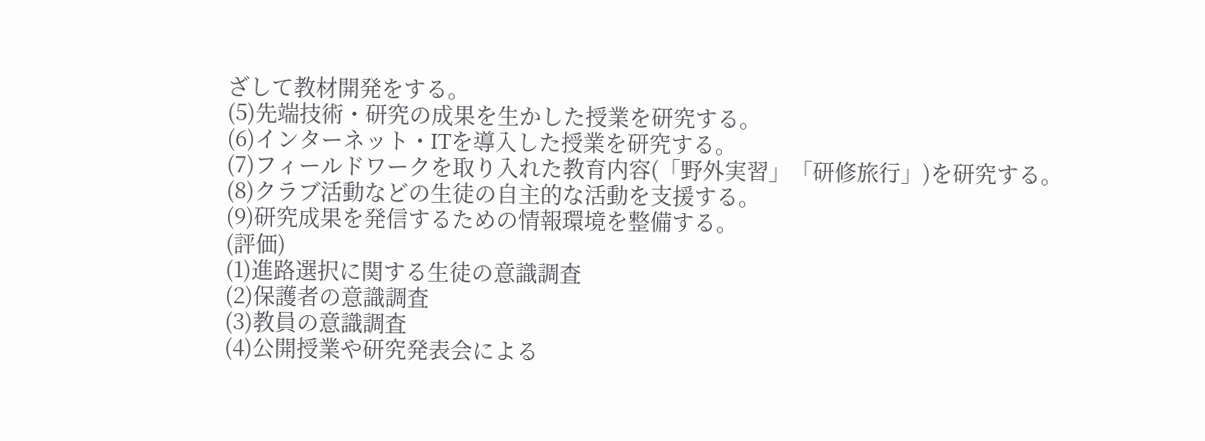ざして教材開発をする。
(5)先端技術・研究の成果を生かした授業を研究する。
(6)インターネット・ITを導入した授業を研究する。
(7)フィールドワークを取り入れた教育内容(「野外実習」「研修旅行」)を研究する。
(8)クラブ活動などの生徒の自主的な活動を支援する。
(9)研究成果を発信するための情報環境を整備する。
(評価)
(1)進路選択に関する生徒の意識調査
(2)保護者の意識調査
(3)教員の意識調査
(4)公開授業や研究発表会による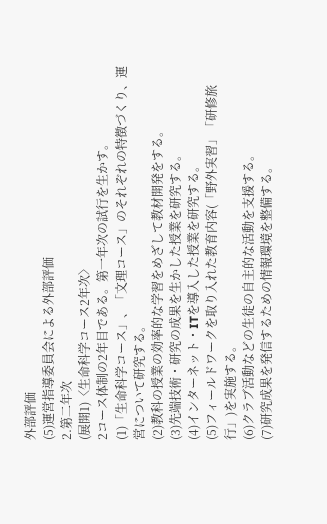外部評価
(5)運営指導委員会による外部評価
2.第二年次
(展開1)〈生命科学コース2年次〉
2コース体制の2年目である。第一年次の試行を生かす。
(1)「生命科学コース」、「文理コース」のそれぞれの特徴づくり、運営について研究する。
(2)教科の授業の効率的な学習をめざして教材開発をする。
(3)先端技術・研究の成果を生かした授業を研究する。
(4)インターネット・ITを導入した授業を研究する。
(5)フィールドワークを取り入れた教育内容(「野外実習」「研修旅行」)を実施する。
(6)クラブ活動などの生徒の自主的な活動を支援する。
(7)研究成果を発信するための情報環境を整備する。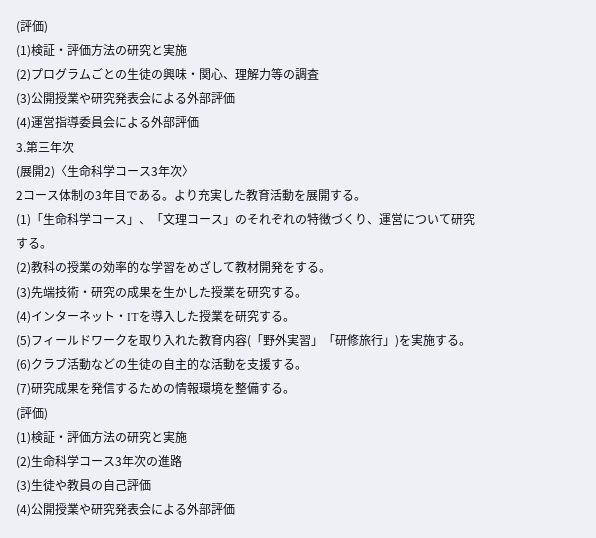(評価)
(1)検証・評価方法の研究と実施
(2)プログラムごとの生徒の興味・関心、理解力等の調査
(3)公開授業や研究発表会による外部評価
(4)運営指導委員会による外部評価
3.第三年次
(展開2)〈生命科学コース3年次〉
2コース体制の3年目である。より充実した教育活動を展開する。
(1)「生命科学コース」、「文理コース」のそれぞれの特徴づくり、運営について研究する。
(2)教科の授業の効率的な学習をめざして教材開発をする。
(3)先端技術・研究の成果を生かした授業を研究する。
(4)インターネット・ITを導入した授業を研究する。
(5)フィールドワークを取り入れた教育内容(「野外実習」「研修旅行」)を実施する。
(6)クラブ活動などの生徒の自主的な活動を支援する。
(7)研究成果を発信するための情報環境を整備する。
(評価)
(1)検証・評価方法の研究と実施
(2)生命科学コース3年次の進路
(3)生徒や教員の自己評価
(4)公開授業や研究発表会による外部評価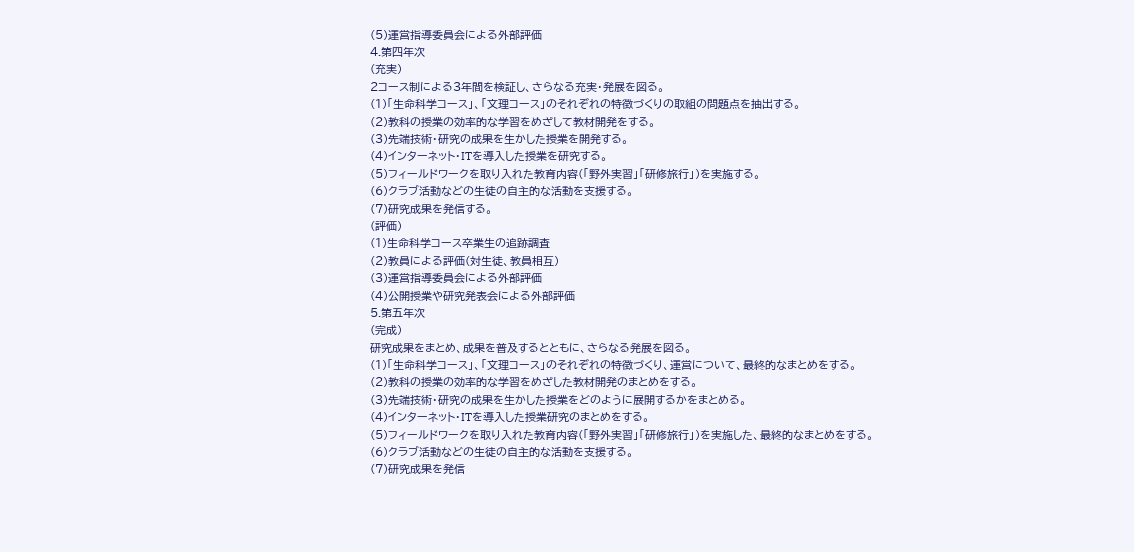(5)運営指導委員会による外部評価
4.第四年次
(充実)
2コース制による3年間を検証し、さらなる充実・発展を図る。
(1)「生命科学コース」、「文理コース」のそれぞれの特徴づくりの取組の問題点を抽出する。
(2)教科の授業の効率的な学習をめざして教材開発をする。
(3)先端技術・研究の成果を生かした授業を開発する。
(4)インターネット・ITを導入した授業を研究する。
(5)フィールドワークを取り入れた教育内容(「野外実習」「研修旅行」)を実施する。
(6)クラブ活動などの生徒の自主的な活動を支援する。
(7)研究成果を発信する。
(評価)
(1)生命科学コース卒業生の追跡調査
(2)教員による評価(対生徒、教員相互)
(3)運営指導委員会による外部評価
(4)公開授業や研究発表会による外部評価
5.第五年次
(完成)
研究成果をまとめ、成果を普及するとともに、さらなる発展を図る。
(1)「生命科学コース」、「文理コース」のそれぞれの特徴づくり、運営について、最終的なまとめをする。
(2)教科の授業の効率的な学習をめざした教材開発のまとめをする。
(3)先端技術・研究の成果を生かした授業をどのように展開するかをまとめる。
(4)インターネット・ITを導入した授業研究のまとめをする。
(5)フィールドワークを取り入れた教育内容(「野外実習」「研修旅行」)を実施した、最終的なまとめをする。
(6)クラブ活動などの生徒の自主的な活動を支援する。
(7)研究成果を発信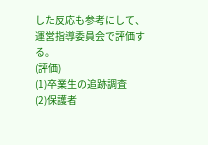した反応も参考にして、運営指導委員会で評価する。
(評価)
(1)卒業生の追跡調査
(2)保護者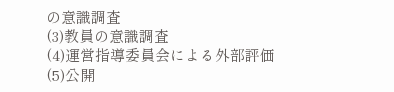の意識調査
(3)教員の意識調査
(4)運営指導委員会による外部評価
(5)公開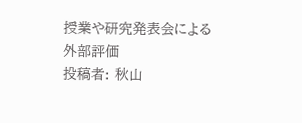授業や研究発表会による外部評価
投稿者: 秋山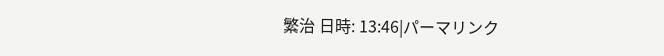繁治 日時: 13:46|パーマリンク